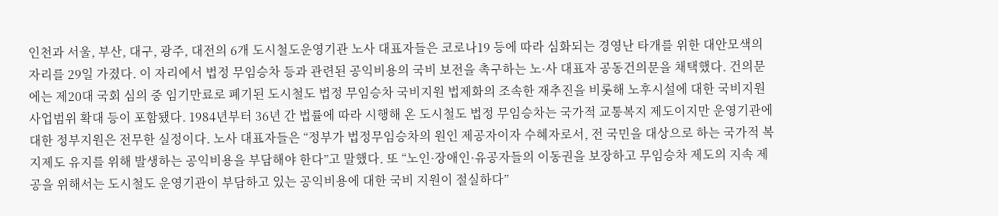인천과 서울, 부산, 대구, 광주, 대전의 6개 도시철도운영기관 노사 대표자들은 코로나19 등에 따라 심화되는 경영난 타개를 위한 대안모색의 자리를 29일 가졌다. 이 자리에서 법정 무임승차 등과 관련된 공익비용의 국비 보전을 촉구하는 노·사 대표자 공동건의문을 채택했다. 건의문에는 제20대 국회 심의 중 임기만료로 폐기된 도시철도 법정 무임승차 국비지원 법제화의 조속한 재추진을 비롯해 노후시설에 대한 국비지원 사업범위 확대 등이 포함됐다. 1984년부터 36년 간 법률에 따라 시행해 온 도시철도 법정 무임승차는 국가적 교통복지 제도이지만 운영기관에 대한 정부지원은 전무한 실정이다. 노사 대표자들은 “정부가 법정무임승차의 원인 제공자이자 수혜자로서, 전 국민을 대상으로 하는 국가적 복지제도 유지를 위해 발생하는 공익비용을 부담해야 한다”고 말했다. 또 “노인·장애인·유공자들의 이동권을 보장하고 무임승차 제도의 지속 제공을 위해서는 도시철도 운영기관이 부담하고 있는 공익비용에 대한 국비 지원이 절실하다”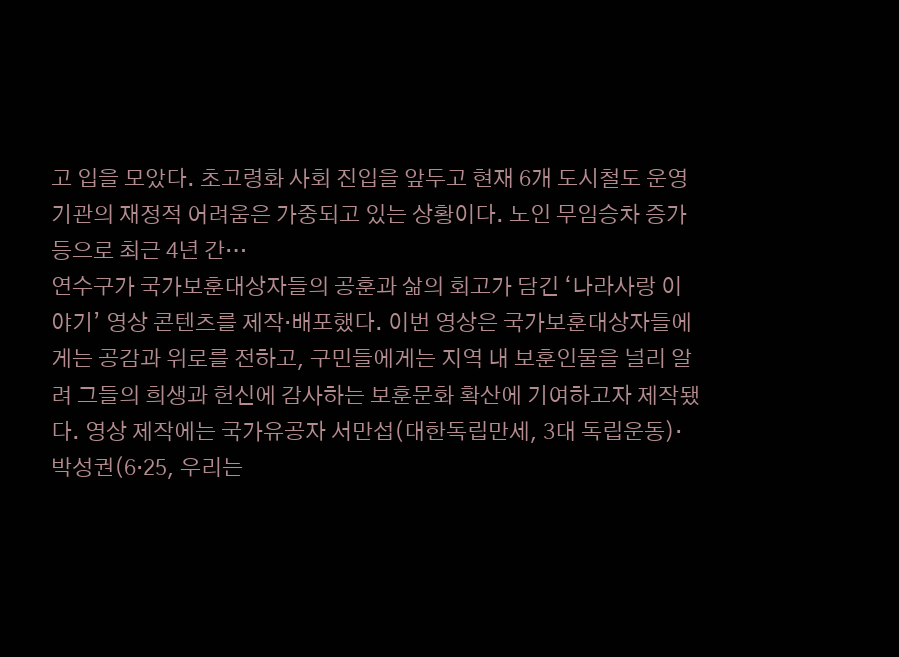고 입을 모았다. 초고령화 사회 진입을 앞두고 현재 6개 도시철도 운영기관의 재정적 어려움은 가중되고 있는 상황이다. 노인 무임승차 증가 등으로 최근 4년 간…
연수구가 국가보훈대상자들의 공훈과 삶의 회고가 담긴 ‘나라사랑 이야기’ 영상 콘텐츠를 제작·배포했다. 이번 영상은 국가보훈대상자들에게는 공감과 위로를 전하고, 구민들에게는 지역 내 보훈인물을 널리 알려 그들의 희생과 헌신에 감사하는 보훈문화 확산에 기여하고자 제작됐다. 영상 제작에는 국가유공자 서만섭(대한독립만세, 3대 독립운동)·박성권(6·25, 우리는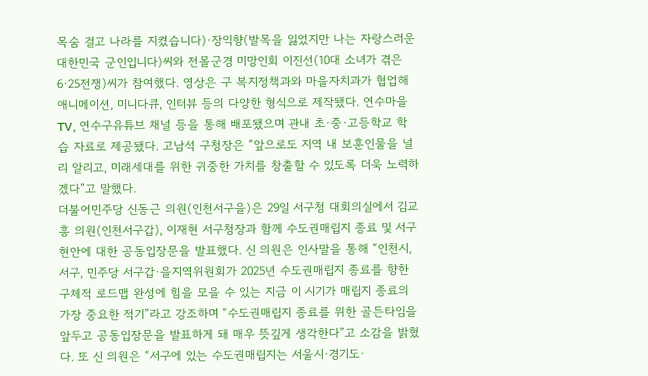목숨 걸고 나라를 지켰습니다)·장익향(발목을 잃었지만 나는 자랑스러운 대한민국 군인입니다)씨와 전몰군경 미망인회 이진선(10대 소녀가 겪은 6·25전쟁)씨가 참여했다. 영상은 구 복지정책과와 마을자치과가 협업해 애니메이션, 미니다큐, 인터뷰 등의 다양한 형식으로 제작됐다. 연수마을TV, 연수구유튜브 채널 등을 통해 배포됐으며 관내 초·중·고등학교 학습 자료로 제공됐다. 고남석 구청장은 “앞으로도 지역 내 보훈인물을 널리 알리고, 미래세대를 위한 귀중한 가치를 창출할 수 있도록 더욱 노력하겠다”고 말했다.
더불어민주당 신동근 의원(인천서구을)은 29일 서구청 대회의실에서 김교흥 의원(인천서구갑), 이재현 서구청장과 함께 수도권매립지 종료 및 서구 현안에 대한 공동입장문을 발표했다. 신 의원은 인사말을 통해 “인천시, 서구, 민주당 서구갑·을지역위원회가 2025년 수도권매립지 종료를 향한 구체적 로드맵 완성에 힘을 모을 수 있는 지금 이 시기가 매립지 종료의 가장 중요한 적기”라고 강조하며 “수도권매립지 종료를 위한 골든타임을 앞두고 공동입장문을 발표하게 돼 매우 뜻깊게 생각한다”고 소감을 밝혔다. 또 신 의원은 “서구에 있는 수도권매립지는 서울시·경기도·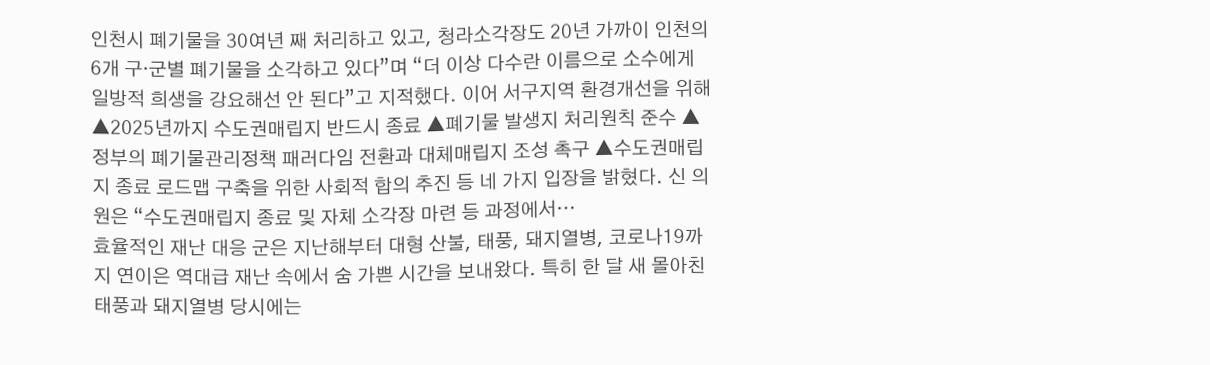인천시 폐기물을 30여년 째 처리하고 있고, 청라소각장도 20년 가까이 인천의 6개 구·군별 폐기물을 소각하고 있다”며 “더 이상 다수란 이름으로 소수에게 일방적 희생을 강요해선 안 된다”고 지적했다. 이어 서구지역 환경개선을 위해 ▲2025년까지 수도권매립지 반드시 종료 ▲폐기물 발생지 처리원칙 준수 ▲정부의 폐기물관리정책 패러다임 전환과 대체매립지 조성 촉구 ▲수도권매립지 종료 로드맵 구축을 위한 사회적 합의 추진 등 네 가지 입장을 밝혔다. 신 의원은 “수도권매립지 종료 및 자체 소각장 마련 등 과정에서…
효율적인 재난 대응 군은 지난해부터 대형 산불, 태풍, 돼지열병, 코로나19까지 연이은 역대급 재난 속에서 숨 가쁜 시간을 보내왔다. 특히 한 달 새 몰아친 태풍과 돼지열병 당시에는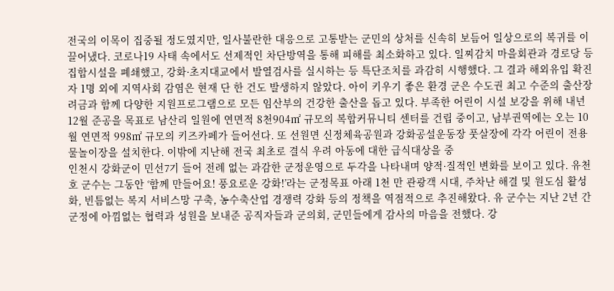전국의 이목이 집중될 정도였지만, 일사불란한 대응으로 고통받는 군민의 상처를 신속히 보듬어 일상으로의 복귀를 이끌어냈다. 코로나19 사태 속에서도 선제적인 차단방역을 통해 피해를 최소화하고 있다. 일찌감치 마을회관과 경로당 등 집합시설을 폐쇄했고, 강화·초지대교에서 발열검사를 실시하는 등 특단조치를 과감히 시행했다. 그 결과 해외유입 확진자 1명 외에 지역사회 감염은 현재 단 한 건도 발생하지 않았다. 아이 키우기 좋은 환경 군은 수도권 최고 수준의 출산장려금과 함께 다양한 지원프로그램으로 모든 임산부의 건강한 출산을 돕고 있다. 부족한 어린이 시설 보강을 위해 내년 12월 준공을 목표로 남산리 일원에 연면적 8천904㎡ 규모의 복합커뮤니티 센터를 건립 중이고, 남부권역에는 오는 10월 연면적 998㎡ 규모의 키즈카페가 들어선다. 또 선원면 신정체육공원과 강화공설운동장 풋살장에 각각 어린이 전용 물놀이장을 설치한다. 이밖에 지난해 전국 최초로 결식 우려 아동에 대한 급식대상을 중
인천시 강화군이 민선7기 들어 전례 없는 과감한 군정운영으로 두각을 나타내며 양적·질적인 변화를 보이고 있다. 유천호 군수는 그동안 ‘함께 만들어요! 풍요로운 강화!’라는 군정목표 아래 1천 만 관광객 시대, 주차난 해결 및 원도심 활성화, 빈틈없는 복지 서비스망 구축, 농수축산업 경쟁력 강화 등의 정책을 역점적으로 추진해왔다. 유 군수는 지난 2년 간 군정에 아낌없는 협력과 성원을 보내준 공직자들과 군의회, 군민들에게 감사의 마음을 전했다. 강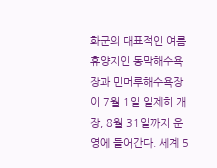화군의 대표적인 여름휴양지인 동막해수욕장과 민머루해수욕장이 7월 1일 일제히 개장, 8월 31일까지 운영에 들어간다. 세계 5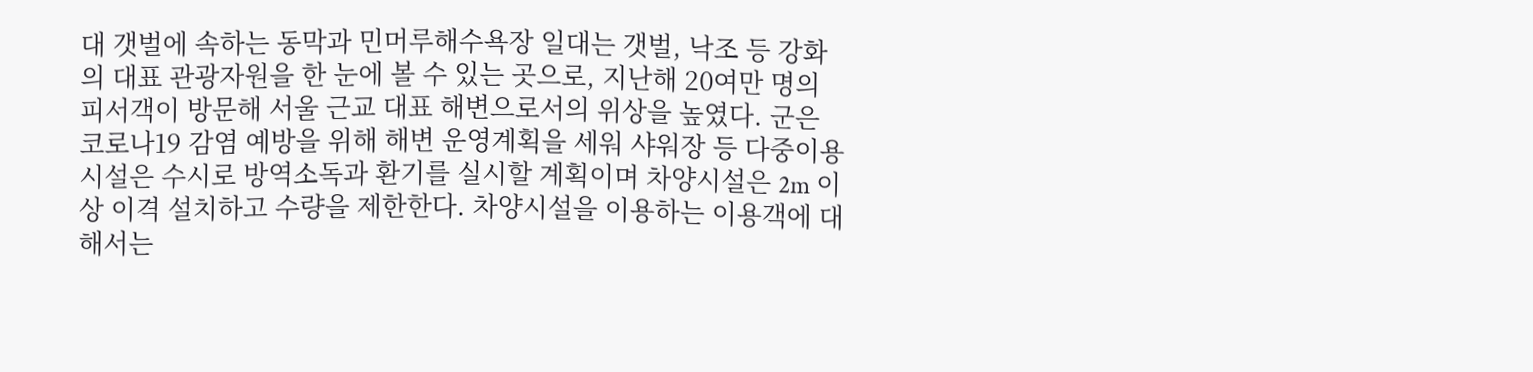대 갯벌에 속하는 동막과 민머루해수욕장 일대는 갯벌, 낙조 등 강화의 대표 관광자원을 한 눈에 볼 수 있는 곳으로, 지난해 20여만 명의 피서객이 방문해 서울 근교 대표 해변으로서의 위상을 높였다. 군은 코로나19 감염 예방을 위해 해변 운영계획을 세워 샤워장 등 다중이용시설은 수시로 방역소독과 환기를 실시할 계획이며 차양시설은 2m 이상 이격 설치하고 수량을 제한한다. 차양시설을 이용하는 이용객에 대해서는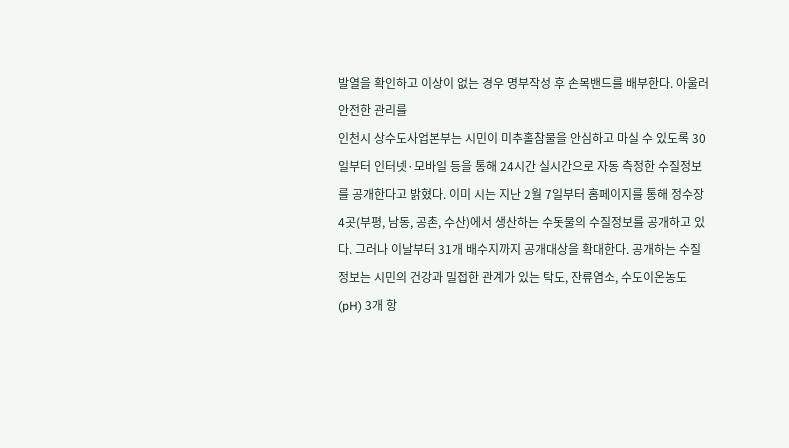발열을 확인하고 이상이 없는 경우 명부작성 후 손목밴드를 배부한다. 아울러 안전한 관리를
인천시 상수도사업본부는 시민이 미추홀참물을 안심하고 마실 수 있도록 30일부터 인터넷·모바일 등을 통해 24시간 실시간으로 자동 측정한 수질정보를 공개한다고 밝혔다. 이미 시는 지난 2월 7일부터 홈페이지를 통해 정수장 4곳(부평, 남동, 공촌, 수산)에서 생산하는 수돗물의 수질정보를 공개하고 있다. 그러나 이날부터 31개 배수지까지 공개대상을 확대한다. 공개하는 수질정보는 시민의 건강과 밀접한 관계가 있는 탁도, 잔류염소, 수도이온농도(pH) 3개 항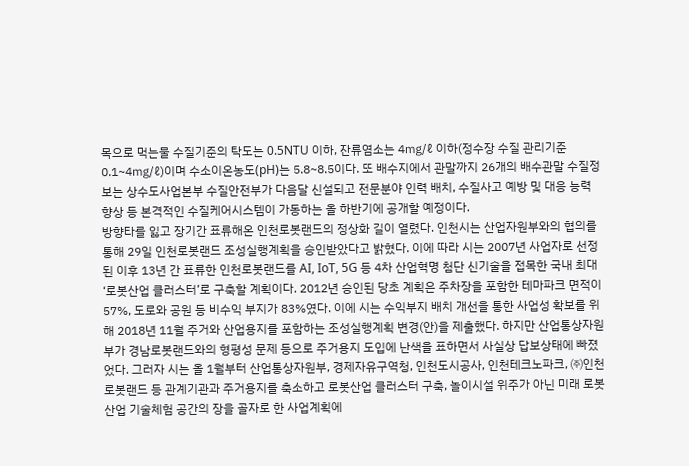목으로 먹는물 수질기준의 탁도는 0.5NTU 이하, 잔류염소는 4㎎/ℓ 이하(정수장 수질 관리기준 0.1~4㎎/ℓ)이며 수소이온농도(pH)는 5.8~8.5이다. 또 배수지에서 관말까지 26개의 배수관말 수질정보는 상수도사업본부 수질안전부가 다음달 신설되고 전문분야 인력 배치, 수질사고 예방 및 대응 능력 향상 등 본격적인 수질케어시스템이 가동하는 올 하반기에 공개할 예정이다.
방향타를 잃고 장기간 표류해온 인천로봇랜드의 정상화 길이 열렸다. 인천시는 산업자원부와의 협의를 통해 29일 인천로봇랜드 조성실행계획을 승인받았다고 밝혔다. 이에 따라 시는 2007년 사업자로 선정된 이후 13년 간 표류한 인천로봇랜드를 AI, IoT, 5G 등 4차 산업혁명 첨단 신기술을 접목한 국내 최대 ‘로봇산업 클러스터’로 구축할 계획이다. 2012년 승인된 당초 계획은 주차장을 포함한 테마파크 면적이 57%, 도로와 공원 등 비수익 부지가 83%였다. 이에 시는 수익부지 배치 개선을 통한 사업성 확보를 위해 2018년 11월 주거와 산업용지를 포함하는 조성실행계획 변경(안)을 제출했다. 하지만 산업통상자원부가 경남로봇랜드와의 형평성 문제 등으로 주거용지 도입에 난색을 표하면서 사실상 답보상태에 빠졌었다. 그러자 시는 올 1월부터 산업통상자원부, 경제자유구역청, 인천도시공사, 인천테크노파크, ㈜인천로봇랜드 등 관계기관과 주거용지를 축소하고 로봇산업 클러스터 구축, 놀이시설 위주가 아닌 미래 로봇산업 기술체험 공간의 장을 골자로 한 사업계획에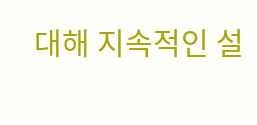대해 지속적인 설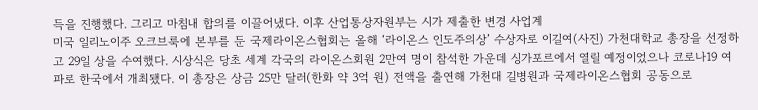득을 진행했다. 그리고 마침내 합의를 이끌어냈다. 이후 산업통상자원부는 시가 제출한 변경 사업계
미국 일리노이주 오크브룩에 본부를 둔 국제라이온스협회는 올해 ‘라이온스 인도주의상’ 수상자로 이길여(사진) 가천대학교 총장을 선정하고 29일 상을 수여했다. 시상식은 당초 세계 각국의 라이온스회원 2만여 명이 참석한 가운데 싱가포르에서 열릴 예정이었으나 코로나19 여파로 한국에서 개최됐다. 이 총장은 상금 25만 달러(한화 약 3억 원) 전액을 출연해 가천대 길병원과 국제라이온스협회 공동으로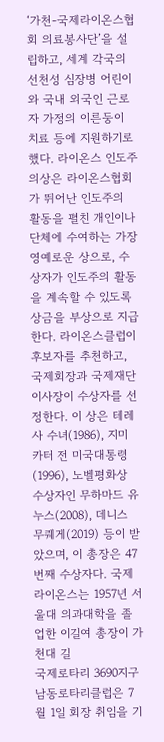‘가천-국제라이온스협회 의료봉사단’을 설립하고, 세계 각국의 선천성 심장병 어린이와 국내 외국인 근로자 가정의 이른둥이 치료 등에 지원하기로 했다. 라이온스 인도주의상은 라이온스협회가 뛰어난 인도주의 활동을 펼친 개인이나 단체에 수여하는 가장 영예로운 상으로, 수상자가 인도주의 활동을 계속할 수 있도록 상금을 부상으로 지급한다. 라이온스클럽이 후보자를 추천하고, 국제회장과 국제재단 이사장이 수상자를 선정한다. 이 상은 테레사 수녀(1986), 지미 카터 전 미국대통령(1996), 노벨평화상 수상자인 무하마드 유누스(2008), 데니스 무퀘게(2019) 등이 받았으며, 이 총장은 47번째 수상자다. 국제라이온스는 1957년 서울대 의과대학을 졸업한 이길여 총장이 가천대 길
국제로타리 3690지구 남동로타리클럽은 7월 1일 회장 취임을 기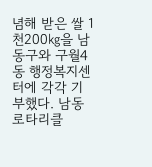념해 받은 쌀 1천200㎏을 남동구와 구월4동 행정복지센터에 각각 기부했다. 남동로타리클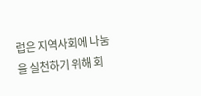럽은 지역사회에 나눔을 실천하기 위해 회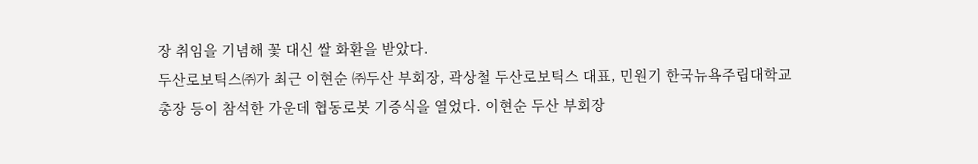장 취임을 기념해 꽃 대신 쌀 화환을 받았다.
두산로보틱스㈜가 최근 이현순 ㈜두산 부회장, 곽상철 두산로보틱스 대표, 민원기 한국뉴욕주립대학교 총장 등이 참석한 가운데 협동로봇 기증식을 열었다. 이현순 두산 부회장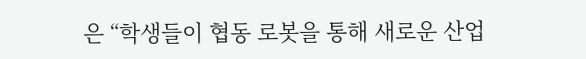은 “학생들이 협동 로봇을 통해 새로운 산업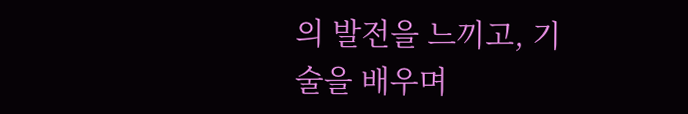의 발전을 느끼고, 기술을 배우며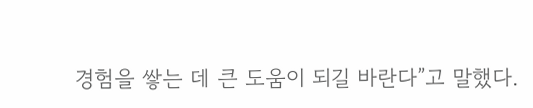경험을 쌓는 데 큰 도움이 되길 바란다”고 말했다.